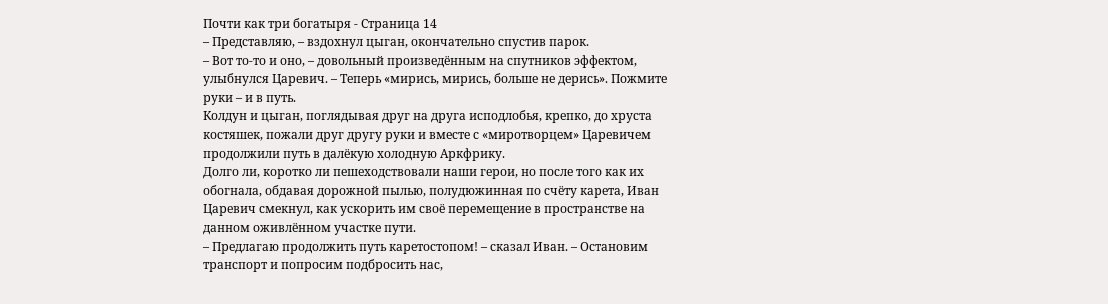Почти как три богатыря - Страница 14
– Представляю, – вздохнул цыган, окончательно спустив парок.
– Вот то-то и оно, – довольный произведённым на спутников эффектом, улыбнулся Царевич. – Теперь «мирись, мирись, больше не дерись». Пожмите руки – и в путь.
Колдун и цыган, поглядывая друг на друга исподлобья, крепко, до хруста костяшек, пожали друг другу руки и вместе с «миротворцем» Царевичем продолжили путь в далёкую холодную Аркфрику.
Долго ли, коротко ли пешеходствовали наши герои, но после того как их обогнала, обдавая дорожной пылью, полудюжинная по счёту карета, Иван Царевич смекнул, как ускорить им своё перемещение в пространстве на данном оживлённом участке пути.
– Предлагаю продолжить путь каретостопом! – сказал Иван. – Остановим транспорт и попросим подбросить нас,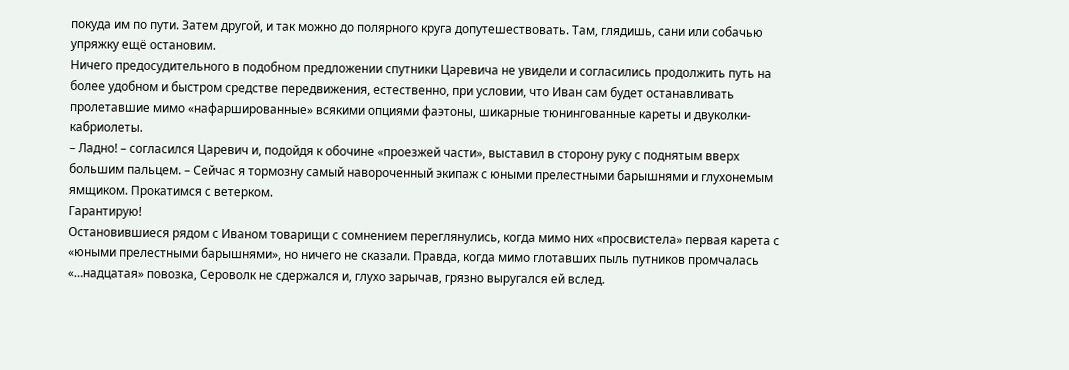покуда им по пути. Затем другой, и так можно до полярного круга допутешествовать. Там, глядишь, сани или собачью упряжку ещё остановим.
Ничего предосудительного в подобном предложении спутники Царевича не увидели и согласились продолжить путь на более удобном и быстром средстве передвижения, естественно, при условии, что Иван сам будет останавливать пролетавшие мимо «нафаршированные» всякими опциями фаэтоны, шикарные тюнингованные кареты и двуколки-кабриолеты.
– Ладно! – согласился Царевич и, подойдя к обочине «проезжей части», выставил в сторону руку с поднятым вверх большим пальцем. – Сейчас я тормозну самый навороченный экипаж с юными прелестными барышнями и глухонемым ямщиком. Прокатимся с ветерком.
Гарантирую!
Остановившиеся рядом с Иваном товарищи с сомнением переглянулись, когда мимо них «просвистела» первая карета с «юными прелестными барышнями», но ничего не сказали. Правда, когда мимо глотавших пыль путников промчалась «…надцатая» повозка, Сероволк не сдержался и, глухо зарычав, грязно выругался ей вслед.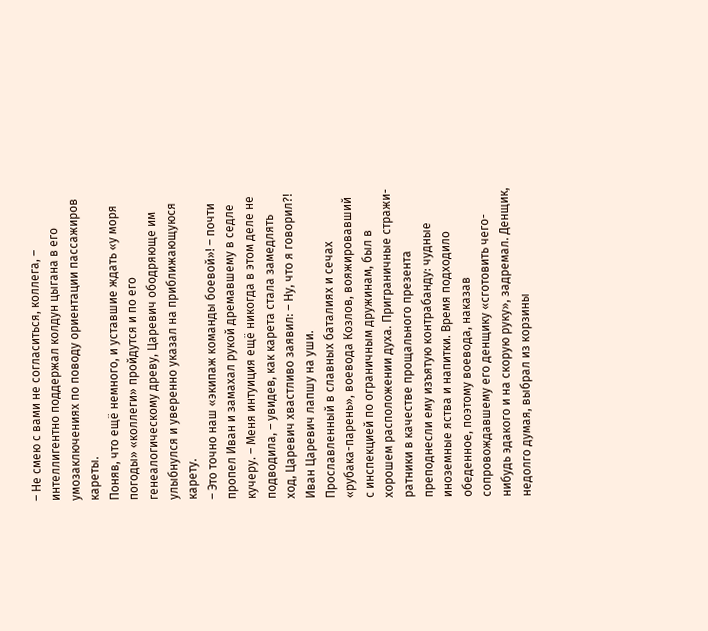– Не смею с вами не согласиться, коллега, – интеллигентно поддержал колдун цыгана в его умозаключениях по поводу ориентации пассажиров кареты.
Поняв, что ещё немного, и уставшие ждать «у моря погоды» «коллеги» пройдутся и по его генеалогическому древу, Царевич ободряюще им улыбнулся и уверенно указал на приближающуюся карету.
– Это точно наш «экипаж команды боевой»! – почти пропел Иван и замахал рукой дремавшему в седле кучеру. – Меня интуиция ещё никогда в этом деле не подводила, – увидев, как карета стала замедлять ход, Царевич хвастливо заявил: – Ну, что я говорил?! Иван Царевич лапшу на уши.
Прославленный в славных баталиях и сечах «рубака-парень», воевода Козлов, вояжировавший с инспекцией по ограничным дружинам, был в хорошем расположении духа. Приграничные стражи-ратники в качестве прощального презента преподнесли ему изъятую контрабанду: чудные иноземные яства и напитки. Время подходило обеденное, поэтому воевода, наказав сопровождавшему его денщику «сготовить чего-нибудь эдакого и на скорую руку», задремал. Денщик, недолго думая, выбрал из корзины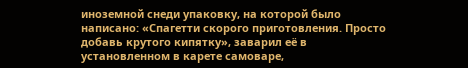иноземной снеди упаковку, на которой было написано: «Спагетти скорого приготовления. Просто добавь крутого кипятку», заварил её в установленном в карете самоваре,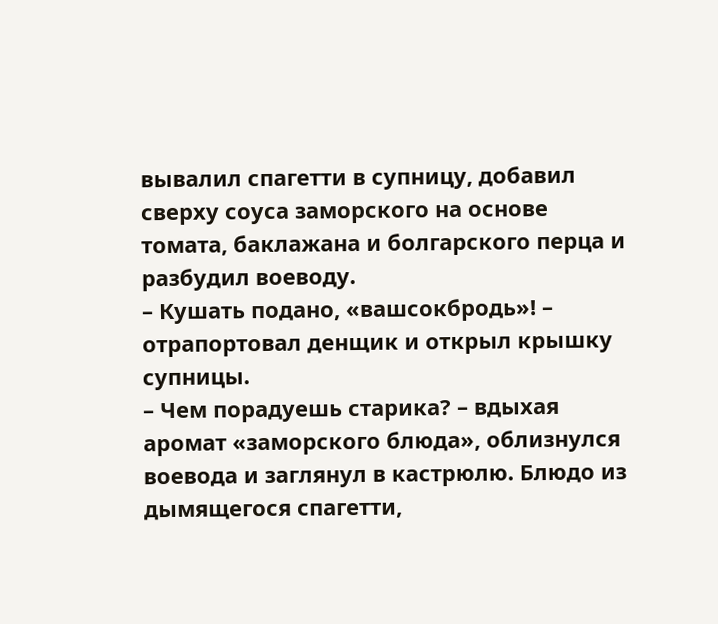вывалил спагетти в супницу, добавил сверху соуса заморского на основе томата, баклажана и болгарского перца и разбудил воеводу.
– Кушать подано, «вашсокбродь»! – отрапортовал денщик и открыл крышку супницы.
– Чем порадуешь старика? – вдыхая аромат «заморского блюда», облизнулся воевода и заглянул в кастрюлю. Блюдо из дымящегося спагетти,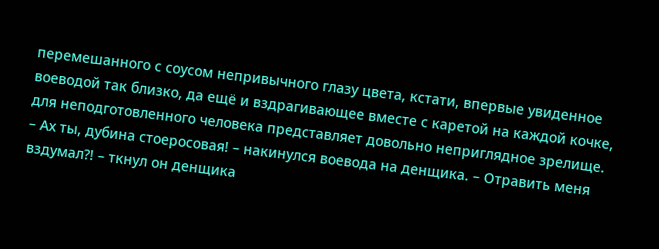перемешанного с соусом непривычного глазу цвета, кстати, впервые увиденное воеводой так близко, да ещё и вздрагивающее вместе с каретой на каждой кочке, для неподготовленного человека представляет довольно неприглядное зрелище.
– Ах ты, дубина стоеросовая! – накинулся воевода на денщика. – Отравить меня вздумал?! – ткнул он денщика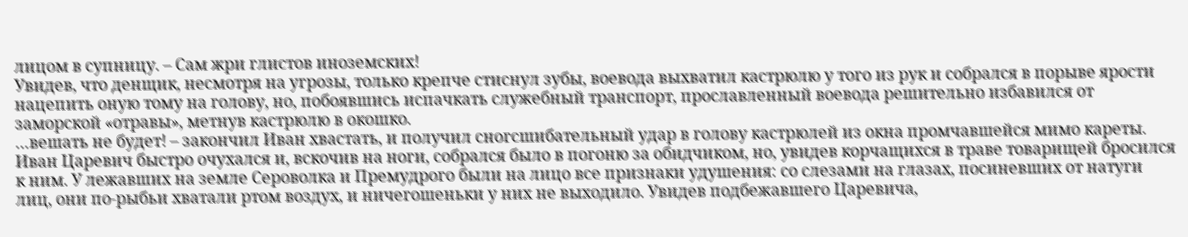лицом в супницу. – Сам жри глистов иноземских!
Увидев, что денщик, несмотря на угрозы, только крепче стиснул зубы, воевода выхватил кастрюлю у того из рук и собрался в порыве ярости нацепить оную тому на голову, но, побоявшись испачкать служебный транспорт, прославленный воевода решительно избавился от заморской «отравы», метнув кастрюлю в окошко.
…вешать не будет! – закончил Иван хвастать, и получил сногсшибательный удар в голову кастрюлей из окна промчавшейся мимо кареты.
Иван Царевич быстро очухался и, вскочив на ноги, собрался было в погоню за обидчиком, но, увидев корчащихся в траве товарищей бросился к ним. У лежавших на земле Сероволка и Премудрого были на лицо все признаки удушения: со слезами на глазах, посиневших от натуги лиц, они по-рыбьи хватали ртом воздух, и ничегошеньки у них не выходило. Увидев подбежавшего Царевича,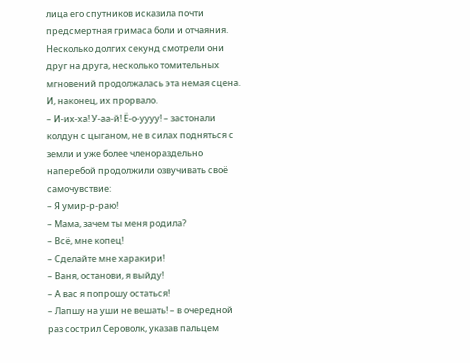лица его спутников исказила почти предсмертная гримаса боли и отчаяния. Несколько долгих секунд смотрели они друг на друга, несколько томительных мгновений продолжалась эта немая сцена. И, наконец, их прорвало.
– И-их-ха! У-аа-й! Ё-о-уууу! – застонали колдун с цыганом, не в силах подняться с земли и уже более членораздельно наперебой продолжили озвучивать своё самочувствие:
– Я умир-р-раю!
– Мама, зачем ты меня родила?
– Всё, мне копец!
– Сделайте мне харакири!
– Ваня, останови, я выйду!
– А вас я попрошу остаться!
– Лапшу на уши не вешать! – в очередной раз сострил Сероволк, указав пальцем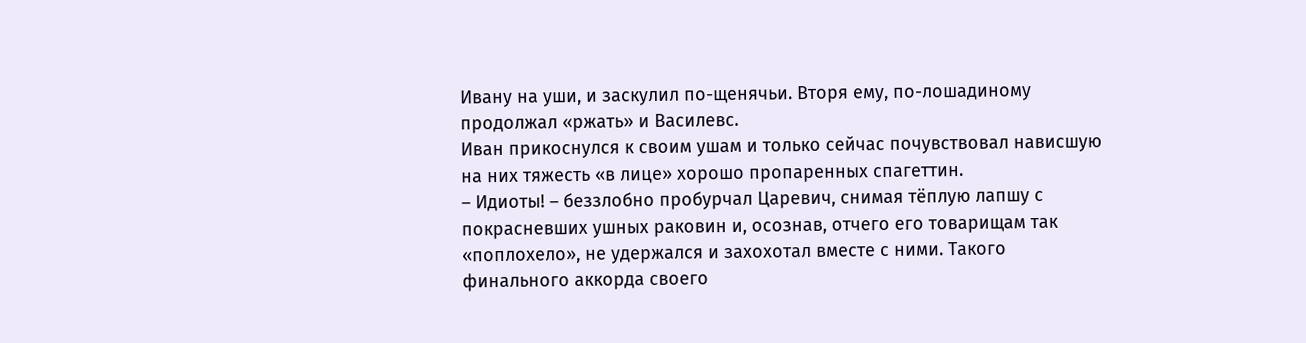Ивану на уши, и заскулил по-щенячьи. Вторя ему, по-лошадиному продолжал «ржать» и Василевс.
Иван прикоснулся к своим ушам и только сейчас почувствовал нависшую на них тяжесть «в лице» хорошо пропаренных спагеттин.
– Идиоты! – беззлобно пробурчал Царевич, снимая тёплую лапшу с покрасневших ушных раковин и, осознав, отчего его товарищам так «поплохело», не удержался и захохотал вместе с ними. Такого финального аккорда своего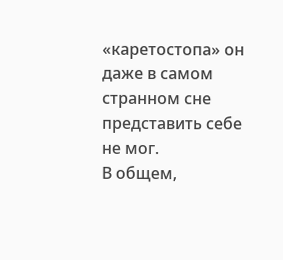«каретостопа» он даже в самом странном сне представить себе не мог.
В общем,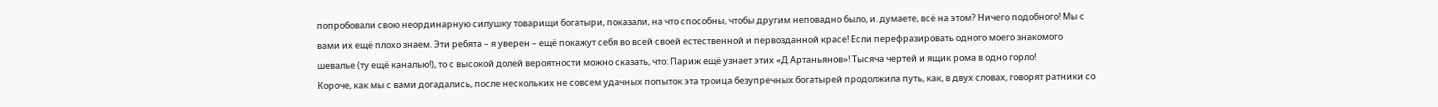попробовали свою неординарную силушку товарищи богатыри, показали, на что способны, чтобы другим неповадно было, и. думаете, всё на этом? Ничего подобного! Мы с вами их ещё плохо знаем. Эти ребята – я уверен – ещё покажут себя во всей своей естественной и первозданной красе! Если перефразировать одного моего знакомого шевалье (ту ещё каналью!), то с высокой долей вероятности можно сказать, что: Париж ещё узнает этих «Д Артаньянов»! Тысяча чертей и ящик рома в одно горло!
Короче, как мы с вами догадались, после нескольких не совсем удачных попыток эта троица безупречных богатырей продолжила путь, как, в двух словах, говорят ратники со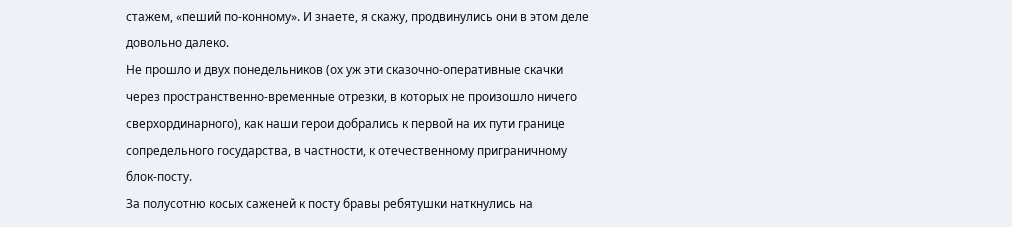стажем, «пеший по-конному». И знаете, я скажу, продвинулись они в этом деле довольно далеко.
Не прошло и двух понедельников (ох уж эти сказочно-оперативные скачки через пространственно-временные отрезки, в которых не произошло ничего сверхординарного), как наши герои добрались к первой на их пути границе сопредельного государства, в частности, к отечественному приграничному блок-посту.
За полусотню косых саженей к посту бравы ребятушки наткнулись на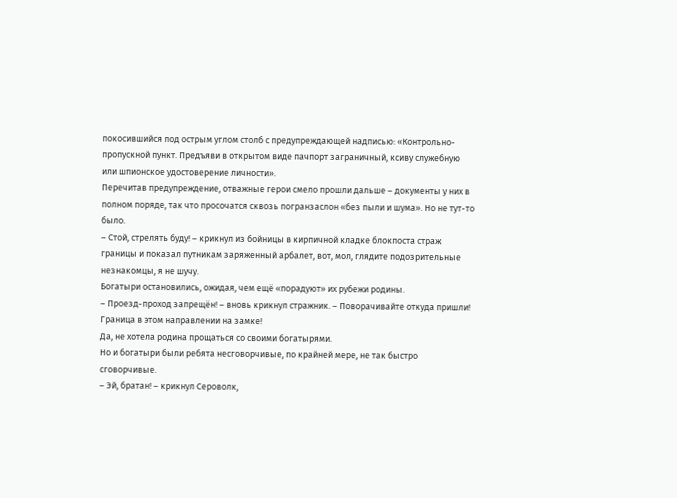покосившийся под острым углом столб с предупреждающей надписью: «Контрольно-пропускной пункт. Предъяви в открытом виде пачпорт заграничный, ксиву служебную или шпионское удостоверение личности».
Перечитав предупреждение, отважные герои смело прошли дальше – документы у них в полном поряде, так что просочатся сквозь погранзаслон «без пыли и шума». Но не тут-то было.
– Стой, стрелять буду! – крикнул из бойницы в кирпичной кладке блокпоста страж границы и показал путникам заряженный арбалет, вот, мол, глядите подозрительные незнакомцы, я не шучу.
Богатыри остановились, ожидая, чем ещё «порадуют» их рубежи родины.
– Проезд-проход запрещён! – вновь крикнул стражник. – Поворачивайте откуда пришли! Граница в этом направлении на замке!
Да, не хотела родина прощаться со своими богатырями.
Но и богатыри были ребята несговорчивые, по крайней мере, не так быстро сговорчивые.
– Эй, братан! – крикнул Сероволк,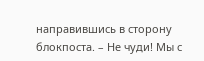направившись в сторону блокпоста. – Не чуди! Мы с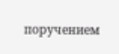поручением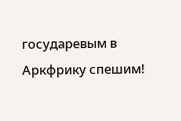государевым в Аркфрику спешим!